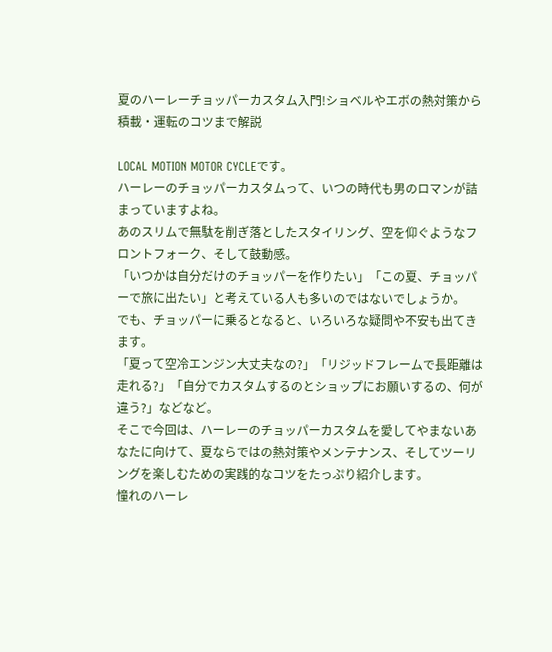夏のハーレーチョッパーカスタム入門!ショベルやエボの熱対策から積載・運転のコツまで解説

LOCAL MOTION MOTOR CYCLEです。
ハーレーのチョッパーカスタムって、いつの時代も男のロマンが詰まっていますよね。
あのスリムで無駄を削ぎ落としたスタイリング、空を仰ぐようなフロントフォーク、そして鼓動感。
「いつかは自分だけのチョッパーを作りたい」「この夏、チョッパーで旅に出たい」と考えている人も多いのではないでしょうか。
でも、チョッパーに乗るとなると、いろいろな疑問や不安も出てきます。
「夏って空冷エンジン大丈夫なの?」「リジッドフレームで長距離は走れる?」「自分でカスタムするのとショップにお願いするの、何が違う?」などなど。
そこで今回は、ハーレーのチョッパーカスタムを愛してやまないあなたに向けて、夏ならではの熱対策やメンテナンス、そしてツーリングを楽しむための実践的なコツをたっぷり紹介します。
憧れのハーレ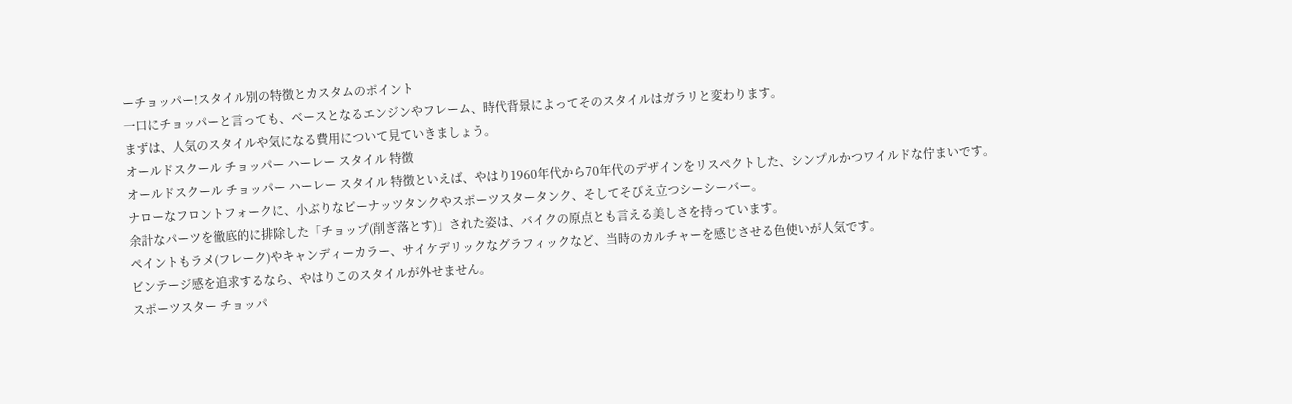ーチョッパー!スタイル別の特徴とカスタムのポイント
一口にチョッパーと言っても、ベースとなるエンジンやフレーム、時代背景によってそのスタイルはガラリと変わります。
まずは、人気のスタイルや気になる費用について見ていきましょう。
オールドスクール チョッパー ハーレー スタイル 特徴
オールドスクール チョッパー ハーレー スタイル 特徴といえば、やはり1960年代から70年代のデザインをリスペクトした、シンプルかつワイルドな佇まいです。
ナローなフロントフォークに、小ぶりなピーナッツタンクやスポーツスタータンク、そしてそびえ立つシーシーバー。
余計なパーツを徹底的に排除した「チョップ(削ぎ落とす)」された姿は、バイクの原点とも言える美しさを持っています。
ペイントもラメ(フレーク)やキャンディーカラー、サイケデリックなグラフィックなど、当時のカルチャーを感じさせる色使いが人気です。
ビンテージ感を追求するなら、やはりこのスタイルが外せません。
スポーツスター チョッパ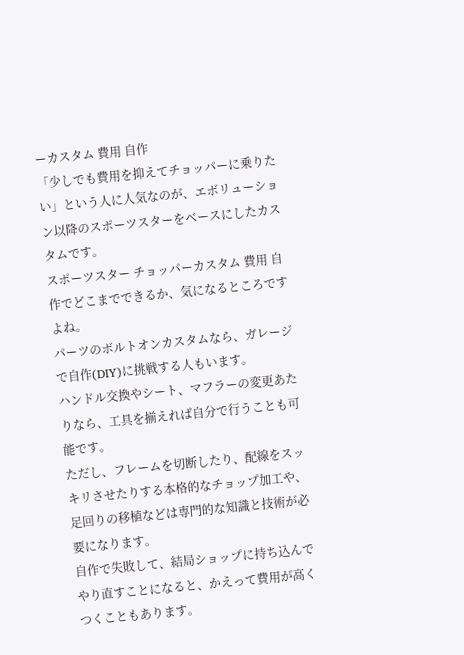ーカスタム 費用 自作
「少しでも費用を抑えてチョッパーに乗りたい」という人に人気なのが、エボリューション以降のスポーツスターをベースにしたカスタムです。
スポーツスター チョッパーカスタム 費用 自作でどこまでできるか、気になるところですよね。
パーツのボルトオンカスタムなら、ガレージで自作(DIY)に挑戦する人もいます。
ハンドル交換やシート、マフラーの変更あたりなら、工具を揃えれば自分で行うことも可能です。
ただし、フレームを切断したり、配線をスッキリさせたりする本格的なチョップ加工や、足回りの移植などは専門的な知識と技術が必要になります。
自作で失敗して、結局ショップに持ち込んでやり直すことになると、かえって費用が高くつくこともあります。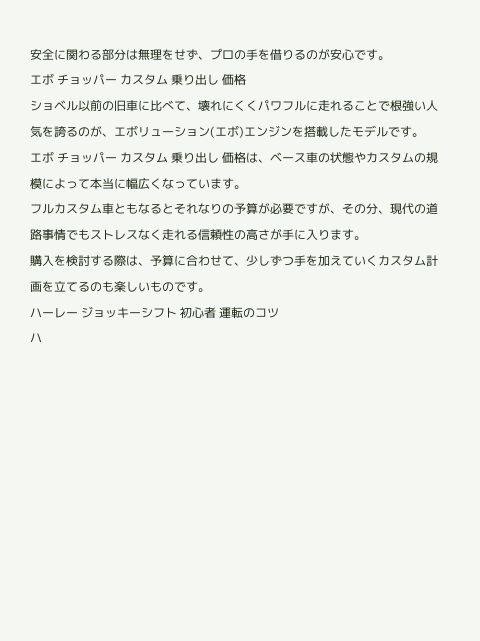安全に関わる部分は無理をせず、プロの手を借りるのが安心です。
エボ チョッパー カスタム 乗り出し 価格
ショベル以前の旧車に比べて、壊れにくくパワフルに走れることで根強い人気を誇るのが、エボリューション(エボ)エンジンを搭載したモデルです。
エボ チョッパー カスタム 乗り出し 価格は、ベース車の状態やカスタムの規模によって本当に幅広くなっています。
フルカスタム車ともなるとそれなりの予算が必要ですが、その分、現代の道路事情でもストレスなく走れる信頼性の高さが手に入ります。
購入を検討する際は、予算に合わせて、少しずつ手を加えていくカスタム計画を立てるのも楽しいものです。
ハーレー ジョッキーシフト 初心者 運転のコツ
ハ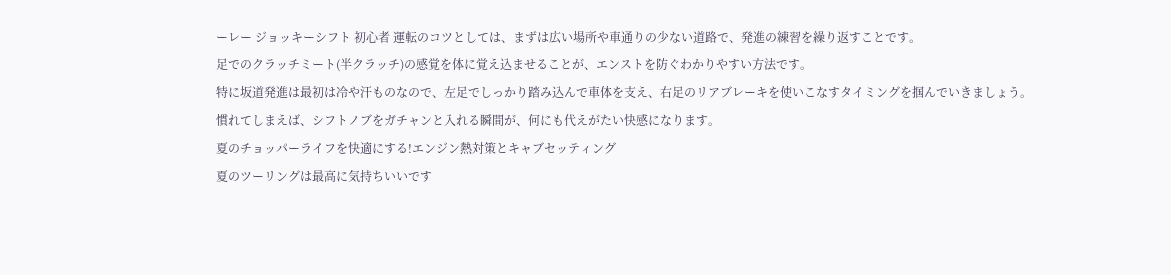ーレー ジョッキーシフト 初心者 運転のコツとしては、まずは広い場所や車通りの少ない道路で、発進の練習を繰り返すことです。
足でのクラッチミート(半クラッチ)の感覚を体に覚え込ませることが、エンストを防ぐわかりやすい方法です。
特に坂道発進は最初は冷や汗ものなので、左足でしっかり踏み込んで車体を支え、右足のリアブレーキを使いこなすタイミングを掴んでいきましょう。
慣れてしまえば、シフトノブをガチャンと入れる瞬間が、何にも代えがたい快感になります。
夏のチョッパーライフを快適にする!エンジン熱対策とキャブセッティング
夏のツーリングは最高に気持ちいいです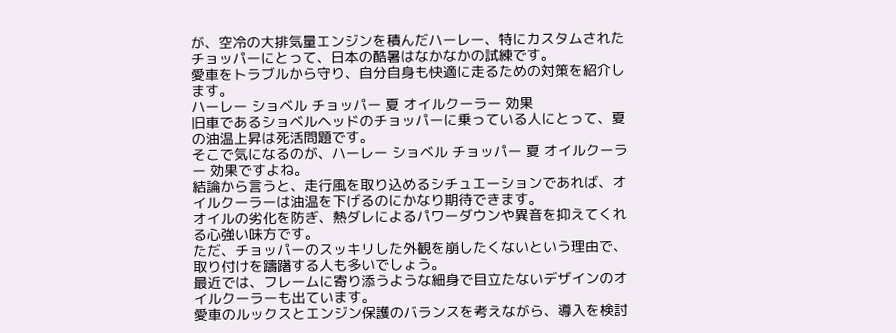が、空冷の大排気量エンジンを積んだハーレー、特にカスタムされたチョッパーにとって、日本の酷暑はなかなかの試練です。
愛車をトラブルから守り、自分自身も快適に走るための対策を紹介します。
ハーレー ショベル チョッパー 夏 オイルクーラー 効果
旧車であるショベルヘッドのチョッパーに乗っている人にとって、夏の油温上昇は死活問題です。
そこで気になるのが、ハーレー ショベル チョッパー 夏 オイルクーラー 効果ですよね。
結論から言うと、走行風を取り込めるシチュエーションであれば、オイルクーラーは油温を下げるのにかなり期待できます。
オイルの劣化を防ぎ、熱ダレによるパワーダウンや異音を抑えてくれる心強い味方です。
ただ、チョッパーのスッキリした外観を崩したくないという理由で、取り付けを躊躇する人も多いでしょう。
最近では、フレームに寄り添うような細身で目立たないデザインのオイルクーラーも出ています。
愛車のルックスとエンジン保護のバランスを考えながら、導入を検討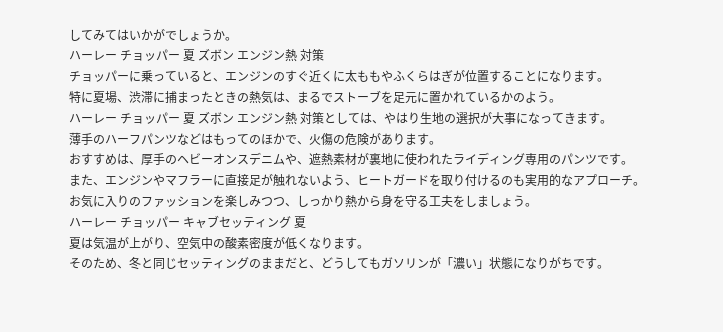してみてはいかがでしょうか。
ハーレー チョッパー 夏 ズボン エンジン熱 対策
チョッパーに乗っていると、エンジンのすぐ近くに太ももやふくらはぎが位置することになります。
特に夏場、渋滞に捕まったときの熱気は、まるでストーブを足元に置かれているかのよう。
ハーレー チョッパー 夏 ズボン エンジン熱 対策としては、やはり生地の選択が大事になってきます。
薄手のハーフパンツなどはもってのほかで、火傷の危険があります。
おすすめは、厚手のヘビーオンスデニムや、遮熱素材が裏地に使われたライディング専用のパンツです。
また、エンジンやマフラーに直接足が触れないよう、ヒートガードを取り付けるのも実用的なアプローチ。
お気に入りのファッションを楽しみつつ、しっかり熱から身を守る工夫をしましょう。
ハーレー チョッパー キャブセッティング 夏
夏は気温が上がり、空気中の酸素密度が低くなります。
そのため、冬と同じセッティングのままだと、どうしてもガソリンが「濃い」状態になりがちです。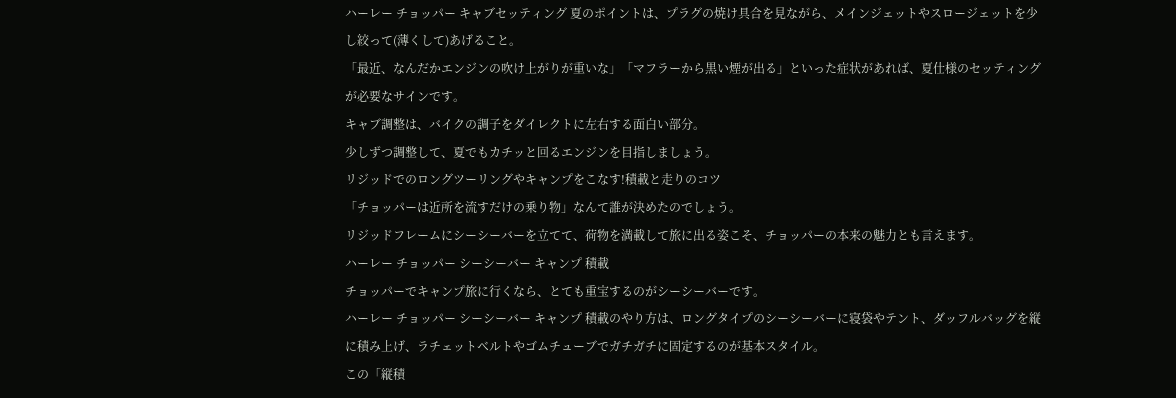ハーレー チョッパー キャブセッティング 夏のポイントは、プラグの焼け具合を見ながら、メインジェットやスロージェットを少し絞って(薄くして)あげること。
「最近、なんだかエンジンの吹け上がりが重いな」「マフラーから黒い煙が出る」といった症状があれば、夏仕様のセッティングが必要なサインです。
キャブ調整は、バイクの調子をダイレクトに左右する面白い部分。
少しずつ調整して、夏でもカチッと回るエンジンを目指しましょう。
リジッドでのロングツーリングやキャンプをこなす!積載と走りのコツ
「チョッパーは近所を流すだけの乗り物」なんて誰が決めたのでしょう。
リジッドフレームにシーシーバーを立てて、荷物を満載して旅に出る姿こそ、チョッパーの本来の魅力とも言えます。
ハーレー チョッパー シーシーバー キャンプ 積載
チョッパーでキャンプ旅に行くなら、とても重宝するのがシーシーバーです。
ハーレー チョッパー シーシーバー キャンプ 積載のやり方は、ロングタイプのシーシーバーに寝袋やテント、ダッフルバッグを縦に積み上げ、ラチェットベルトやゴムチューブでガチガチに固定するのが基本スタイル。
この「縦積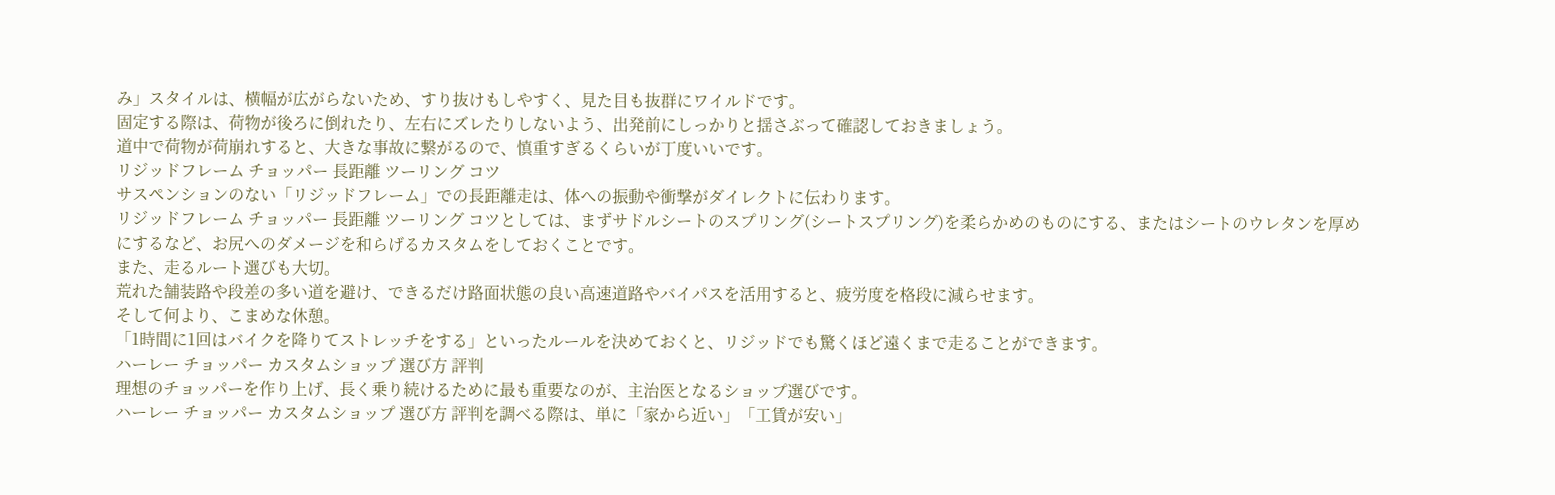み」スタイルは、横幅が広がらないため、すり抜けもしやすく、見た目も抜群にワイルドです。
固定する際は、荷物が後ろに倒れたり、左右にズレたりしないよう、出発前にしっかりと揺さぶって確認しておきましょう。
道中で荷物が荷崩れすると、大きな事故に繋がるので、慎重すぎるくらいが丁度いいです。
リジッドフレーム チョッパー 長距離 ツーリング コツ
サスペンションのない「リジッドフレーム」での長距離走は、体への振動や衝撃がダイレクトに伝わります。
リジッドフレーム チョッパー 長距離 ツーリング コツとしては、まずサドルシートのスプリング(シートスプリング)を柔らかめのものにする、またはシートのウレタンを厚めにするなど、お尻へのダメージを和らげるカスタムをしておくことです。
また、走るルート選びも大切。
荒れた舗装路や段差の多い道を避け、できるだけ路面状態の良い高速道路やバイパスを活用すると、疲労度を格段に減らせます。
そして何より、こまめな休憩。
「1時間に1回はバイクを降りてストレッチをする」といったルールを決めておくと、リジッドでも驚くほど遠くまで走ることができます。
ハーレー チョッパー カスタムショップ 選び方 評判
理想のチョッパーを作り上げ、長く乗り続けるために最も重要なのが、主治医となるショップ選びです。
ハーレー チョッパー カスタムショップ 選び方 評判を調べる際は、単に「家から近い」「工賃が安い」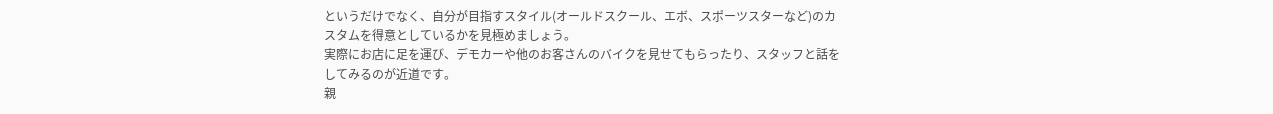というだけでなく、自分が目指すスタイル(オールドスクール、エボ、スポーツスターなど)のカスタムを得意としているかを見極めましょう。
実際にお店に足を運び、デモカーや他のお客さんのバイクを見せてもらったり、スタッフと話をしてみるのが近道です。
親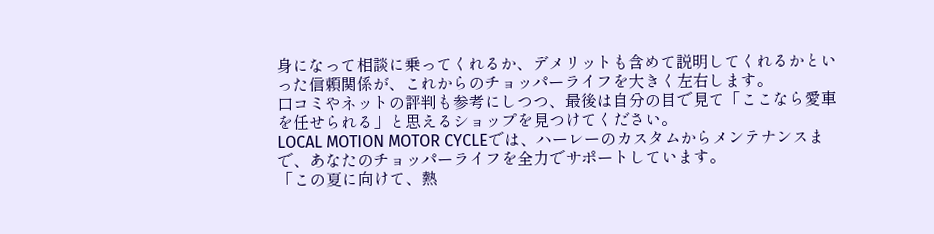身になって相談に乗ってくれるか、デメリットも含めて説明してくれるかといった信頼関係が、これからのチョッパーライフを大きく左右します。
口コミやネットの評判も参考にしつつ、最後は自分の目で見て「ここなら愛車を任せられる」と思えるショップを見つけてください。
LOCAL MOTION MOTOR CYCLEでは、ハーレーのカスタムからメンテナンスまで、あなたのチョッパーライフを全力でサポートしています。
「この夏に向けて、熱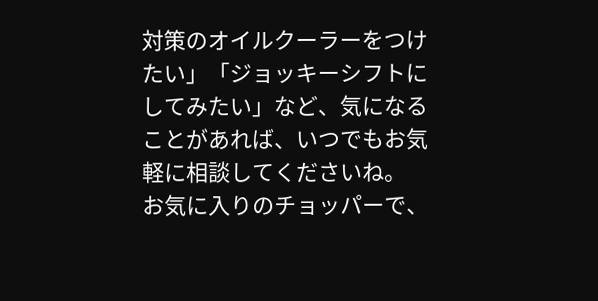対策のオイルクーラーをつけたい」「ジョッキーシフトにしてみたい」など、気になることがあれば、いつでもお気軽に相談してくださいね。
お気に入りのチョッパーで、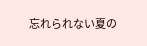忘れられない夏の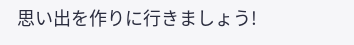思い出を作りに行きましょう!